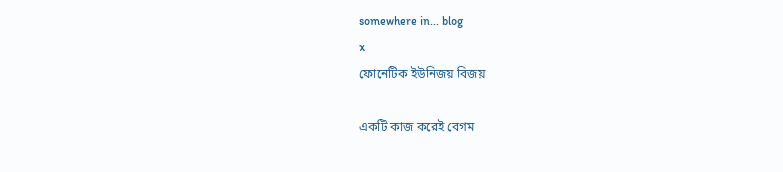somewhere in... blog
x
ফোনেটিক ইউনিজয় বিজয়

একটি কাজ করেই বেগম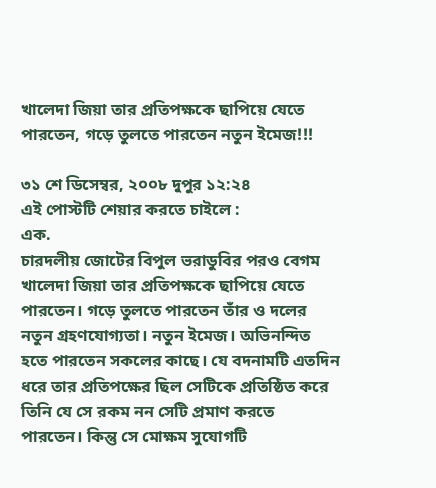খালেদা জিয়া তার প্রতিপক্ষকে ছাপিয়ে যেতে পারতেন, গড়ে তুলতে পারতেন নতুন ইমেজ!!!

৩১ শে ডিসেম্বর, ২০০৮ দুপুর ১২:২৪
এই পোস্টটি শেয়ার করতে চাইলে :
এক.
চারদলীয় জোটের বিপুল ভরাডুবির পরও বেগম খালেদা জিয়া তার প্রতিপক্ষকে ছাপিয়ে যেতে পারতেন। গড়ে তুলতে পারতেন তাঁর ও দলের নতুন গ্রহণযোগ্যতা। নতুন ইমেজ। অভিনন্দিত হতে পারতেন সকলের কাছে। যে বদনামটি এতদিন ধরে তার প্রতিপক্ষের ছিল সেটিকে প্রতিষ্ঠিত করে তিনি যে সে রকম নন সেটি প্রমাণ করতে পারতেন। কিন্তু সে মোক্ষম সুযোগটি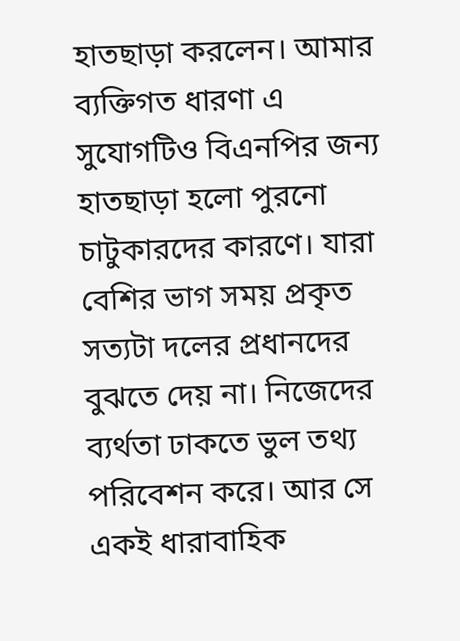হাতছাড়া করলেন। আমার ব্যক্তিগত ধারণা এ সুযোগটিও বিএনপির জন্য হাতছাড়া হলো পুরনো চাটুকারদের কারণে। যারা বেশির ভাগ সময় প্রকৃত সত্যটা দলের প্রধানদের বুঝতে দেয় না। নিজেদের ব্যর্থতা ঢাকতে ভুল তথ্য পরিবেশন করে। আর সে একই ধারাবাহিক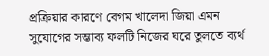প্রক্রিয়ার কারণে বেগম খালেদা জিয়া এমন সুযোগের সম্ভাব্য ফলটি নিজের ঘরে তুলতে ব্যর্থ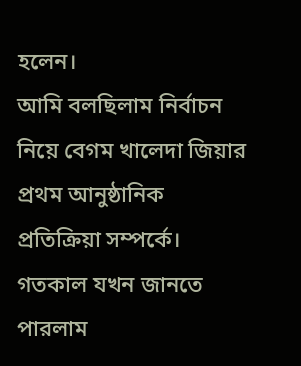হলেন।
আমি বলছিলাম নির্বাচন নিয়ে বেগম খালেদা জিয়ার প্রথম আনুষ্ঠানিক প্রতিক্রিয়া সম্পর্কে। গতকাল যখন জানতে পারলাম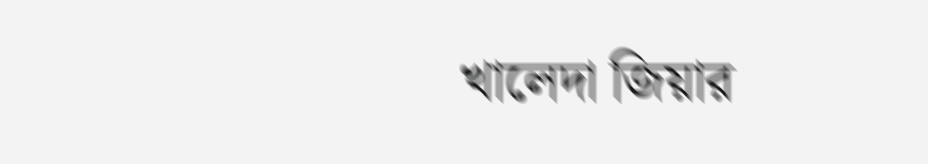খালেদা জিয়ার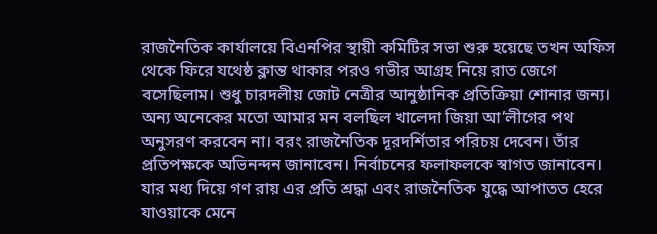রাজনৈতিক কার্যালয়ে বিএনপির স্থায়ী কমিটির সভা শুরু হয়েছে তখন অফিস থেকে ফিরে যথেষ্ঠ ক্লান্ত থাকার পরও গভীর আগ্রহ নিয়ে রাত জেগে বসেছিলাম। শুধু চারদলীয় জোট নেত্রীর আনুষ্ঠানিক প্রতিক্রিয়া শোনার জন্য। অন্য অনেকের মতো আমার মন বলছিল খালেদা জিয়া আ’লীগের পথ অনুসরণ করবেন না। বরং রাজনৈতিক দূরদর্শিতার পরিচয় দেবেন। তাঁর প্রতিপক্ষকে অভিনন্দন জানাবেন। নির্বাচনের ফলাফলকে স্বাগত জানাবেন। যার মধ্য দিয়ে গণ রায় এর প্রতি শ্রদ্ধা এবং রাজনৈতিক যুদ্ধে আপাতত হেরে যাওয়াকে মেনে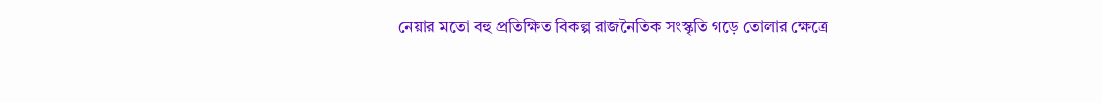নেয়ার মতো বহু প্রতিক্ষিত বিকল্প রাজনৈতিক সংস্কৃতি গড়ে তোলার ক্ষেত্রে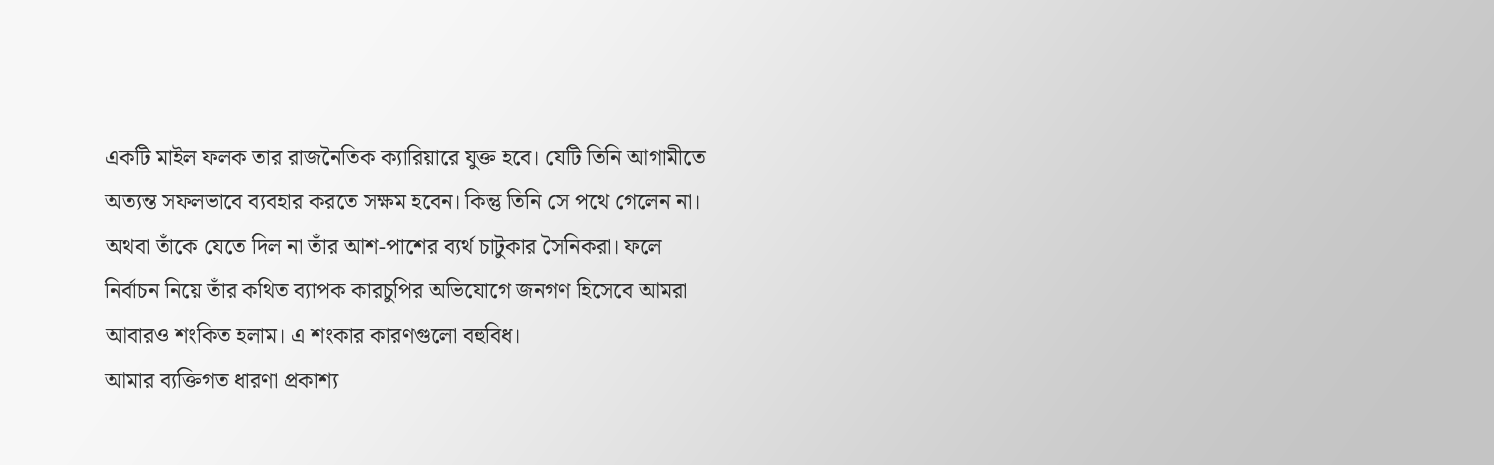একটি মাইল ফলক তার রাজনৈতিক ক্যারিয়ারে যুক্ত হবে। যেটি তিনি আগামীতে অত্যন্ত সফলভাবে ব্যবহার করতে সক্ষম হবেন। কিন্তু তিনি সে পথে গেলেন না। অথবা তাঁকে যেতে দিল না তাঁর আশ-পাশের ব্যর্থ চাটুকার সৈনিকরা। ফলে নির্বাচন নিয়ে তাঁর কথিত ব্যাপক কারচুপির অভিযোগে জনগণ হিসেবে আমরা আবারও শংকিত হলাম। এ শংকার কারণগুলো বহুবিধ।
আমার ব্যক্তিগত ধারণা প্রকাশ্য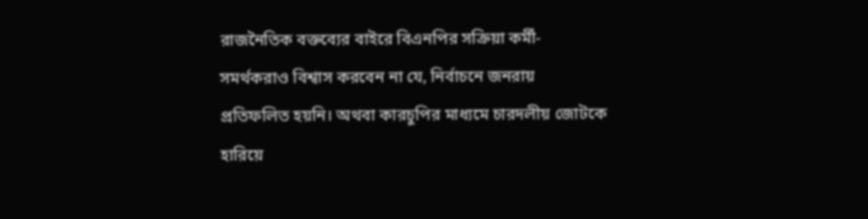রাজনৈতিক বক্তব্যের বাইরে বিএনপির সক্রিয়া কর্মী-সমর্থকরাও বিশ্বাস করবেন না যে, নির্বাচনে জনরায় প্রতিফলিত হয়নি। অথবা কারচুপির মাধ্যমে চারদলীয় জোটকে হারিয়ে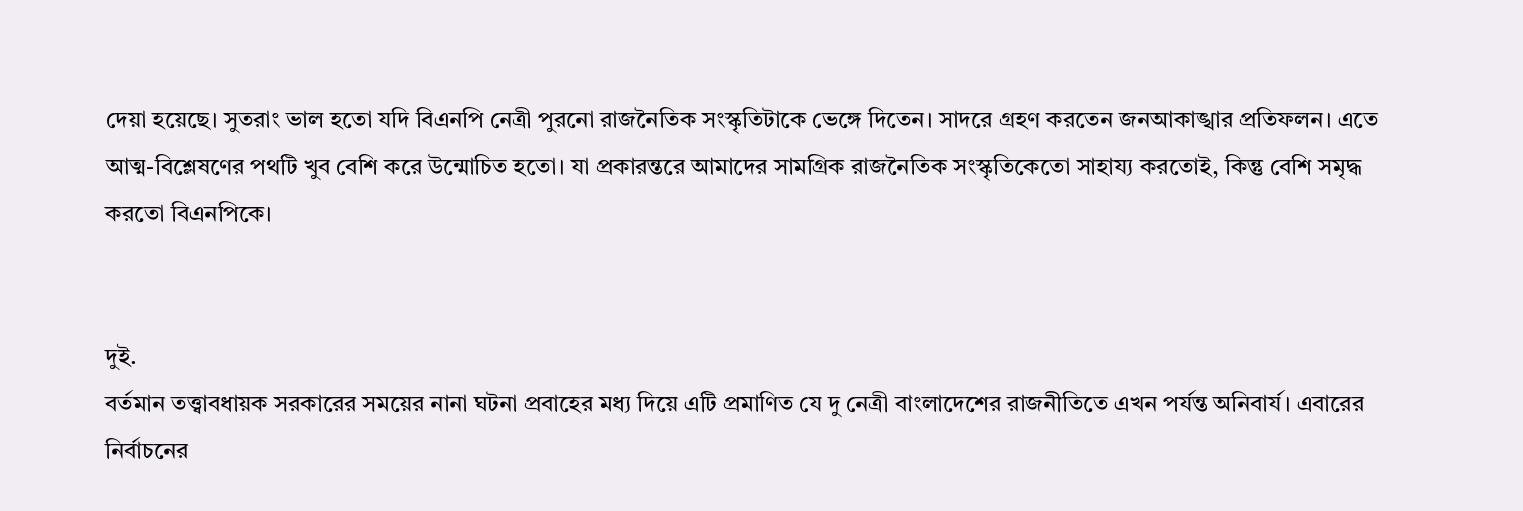দেয়া হয়েছে। সুতরাং ভাল হতো যদি বিএনপি নেত্রী পুরনো রাজনৈতিক সংস্কৃতিটাকে ভেঙ্গে দিতেন। সাদরে গ্রহণ করতেন জনআকাঙ্খার প্রতিফলন। এতে আত্ম-বিশ্লেষণের পথটি খুব বেশি করে উন্মোচিত হতো। যা প্রকারন্তরে আমাদের সামগ্রিক রাজনৈতিক সংস্কৃতিকেতো সাহায্য করতোই, কিন্তু বেশি সমৃদ্ধ করতো বিএনপিকে।


দুই.
বর্তমান তত্ত্বাবধায়ক সরকারের সময়ের নানা ঘটনা প্রবাহের মধ্য দিয়ে এটি প্রমাণিত যে দু নেত্রী বাংলাদেশের রাজনীতিতে এখন পর্যন্ত অনিবার্য। এবারের নির্বাচনের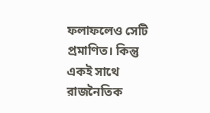ফলাফলেও সেটি প্রমাণিত। কিন্তু একই সাথে রাজনৈতিক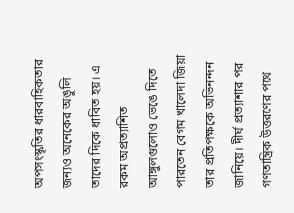অপসংস্কৃতির ধারবাহিকতার জন্যও অনেকের অঙুলি তাদের দিকে ধাবিত হয়। এ রকম অপ্রত্যাশিত আঙ্গুলগুলোও ভেঙে দিতে পারতেন বেগম খালেদা জিয়া তার প্রতিপক্ষকে অভিনন্দন জানিয়ে। দীর্ঘ প্রত্যাশার পর গণতান্ত্রিক উত্তরণের পথে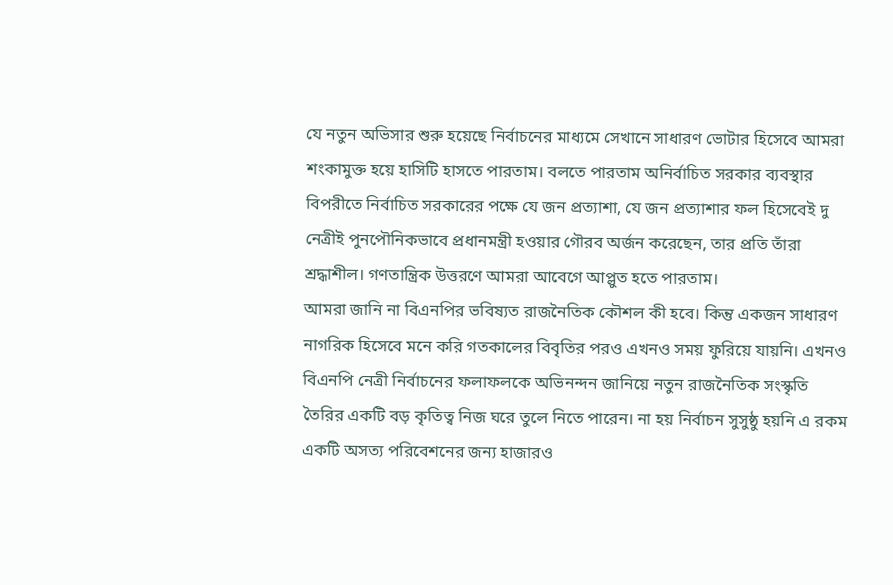যে নতুন অভিসার শুরু হয়েছে নির্বাচনের মাধ্যমে সেখানে সাধারণ ভোটার হিসেবে আমরা শংকামুক্ত হয়ে হাসিটি হাসতে পারতাম। বলতে পারতাম অনির্বাচিত সরকার ব্যবস্থার বিপরীতে নির্বাচিত সরকারের পক্ষে যে জন প্রত্যাশা, যে জন প্রত্যাশার ফল হিসেবেই দু নেত্রীই পুনপৌনিকভাবে প্রধানমন্ত্রী হওয়ার গৌরব অর্জন করেছেন, তার প্রতি তাঁরা শ্রদ্ধাশীল। গণতান্ত্রিক উত্তরণে আমরা আবেগে আপ্লুত হতে পারতাম।
আমরা জানি না বিএনপির ভবিষ্যত রাজনৈতিক কৌশল কী হবে। কিন্তু একজন সাধারণ নাগরিক হিসেবে মনে করি গতকালের বিবৃতির পরও এখনও সময় ফুরিয়ে যায়নি। এখনও বিএনপি নেত্রী নির্বাচনের ফলাফলকে অভিনন্দন জানিয়ে নতুন রাজনৈতিক সংস্কৃতি তৈরির একটি বড় কৃতিত্ব নিজ ঘরে তুলে নিতে পারেন। না হয় নির্বাচন সুসুষ্ঠু হয়নি এ রকম একটি অসত্য পরিবেশনের জন্য হাজারও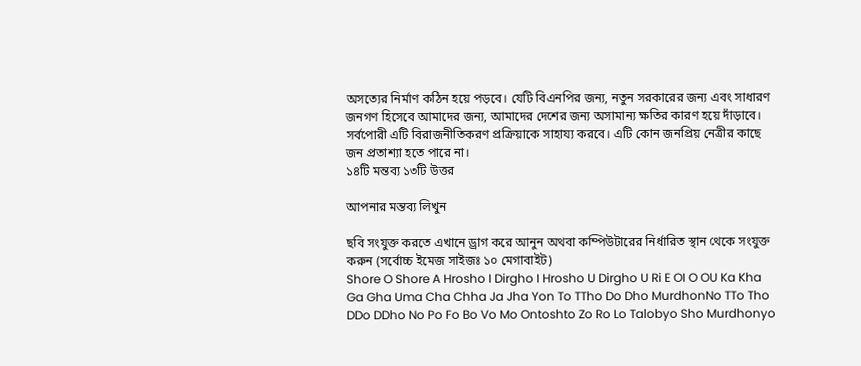অসত্যের নির্মাণ কঠিন হয়ে পড়বে। যেটি বিএনপির জন্য, নতুন সরকারের জন্য এবং সাধারণ জনগণ হিসেবে আমাদের জন্য, আমাদের দেশের জন্য অসামান্য ক্ষতির কারণ হয়ে দাঁড়াবে। সর্বপোরী এটি বিরাজনীতিকরণ প্রক্রিয়াকে সাহায্য করবে। এটি কোন জনপ্রিয় নেত্রীর কাছে জন প্রতাশ্যা হতে পারে না।
১৪টি মন্তব্য ১৩টি উত্তর

আপনার মন্তব্য লিখুন

ছবি সংযুক্ত করতে এখানে ড্রাগ করে আনুন অথবা কম্পিউটারের নির্ধারিত স্থান থেকে সংযুক্ত করুন (সর্বোচ্চ ইমেজ সাইজঃ ১০ মেগাবাইট)
Shore O Shore A Hrosho I Dirgho I Hrosho U Dirgho U Ri E OI O OU Ka Kha Ga Gha Uma Cha Chha Ja Jha Yon To TTho Do Dho MurdhonNo TTo Tho DDo DDho No Po Fo Bo Vo Mo Ontoshto Zo Ro Lo Talobyo Sho Murdhonyo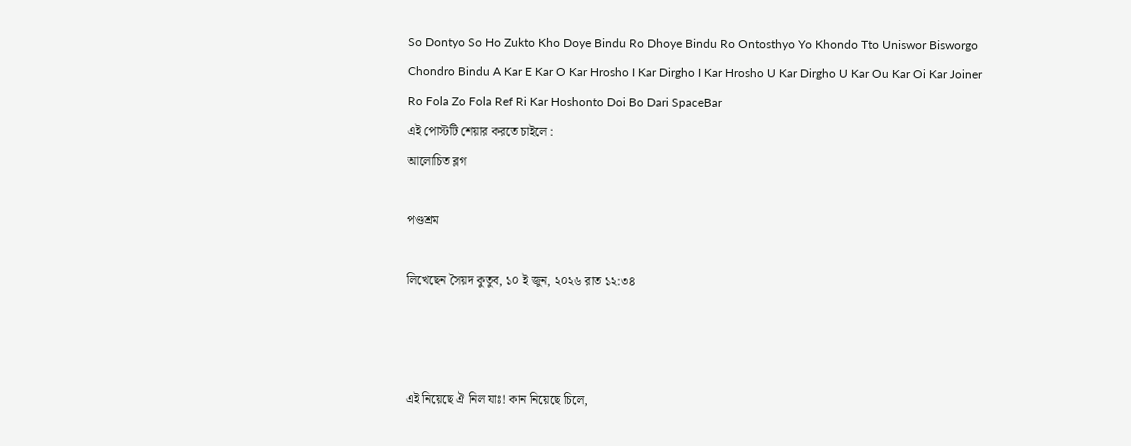So Dontyo So Ho Zukto Kho Doye Bindu Ro Dhoye Bindu Ro Ontosthyo Yo Khondo Tto Uniswor Bisworgo Chondro Bindu A Kar E Kar O Kar Hrosho I Kar Dirgho I Kar Hrosho U Kar Dirgho U Kar Ou Kar Oi Kar Joiner Ro Fola Zo Fola Ref Ri Kar Hoshonto Doi Bo Dari SpaceBar
এই পোস্টটি শেয়ার করতে চাইলে :
আলোচিত ব্লগ

পণ্ডশ্রম

লিখেছেন সৈয়দ কুতুব, ১০ ই জুন, ২০২৬ রাত ১২:৩৪



এই নিয়েছে ঐ নিল যাঃ! কান নিয়েছে চিলে,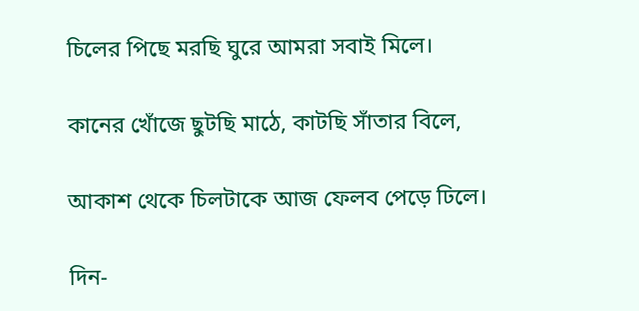চিলের পিছে মরছি ঘুরে আমরা সবাই মিলে।

কানের খোঁজে ছুটছি মাঠে, কাটছি সাঁতার বিলে,

আকাশ থেকে চিলটাকে আজ ফেলব পেড়ে ঢিলে।

দিন-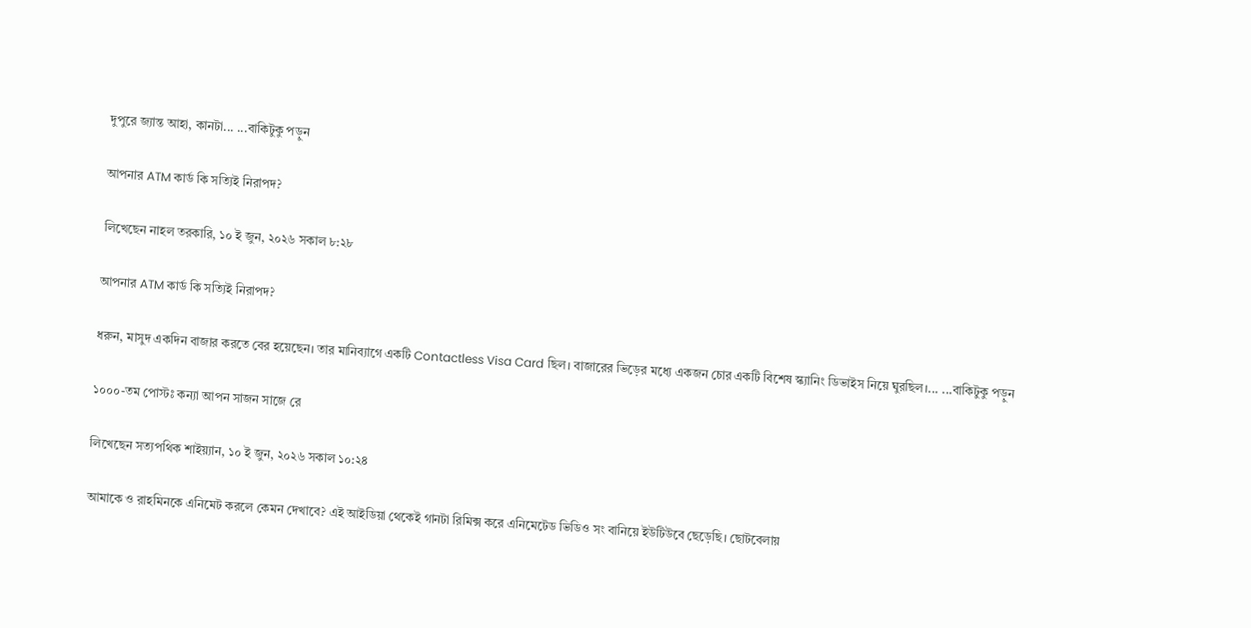দুপুরে জ্যান্ত আহা, কানটা... ...বাকিটুকু পড়ুন

আপনার ATM কার্ড কি সত্যিই নিরাপদ?

লিখেছেন নাহল তরকারি, ১০ ই জুন, ২০২৬ সকাল ৮:২৮

আপনার ATM কার্ড কি সত্যিই নিরাপদ?

ধরুন, মাসুদ একদিন বাজার করতে বের হয়েছেন। তার মানিব্যাগে একটি Contactless Visa Card ছিল। বাজারের ভিড়ের মধ্যে একজন চোর একটি বিশেষ স্ক্যানিং ডিভাইস নিয়ে ঘুরছিল।... ...বাকিটুকু পড়ুন

১০০০-তম পোস্টঃ কন্যা আপন সাজন সাজে রে

লিখেছেন সত্যপথিক শাইয়্যান, ১০ ই জুন, ২০২৬ সকাল ১০:২৪

আমাকে ও রাহমিনকে এনিমেট করলে কেমন দেখাবে? এই আইডিয়া থেকেই গানটা রিমিক্স করে এনিমেটেড ভিডিও সং বানিয়ে ইউটিউবে ছেড়েছি। ছোটবেলায়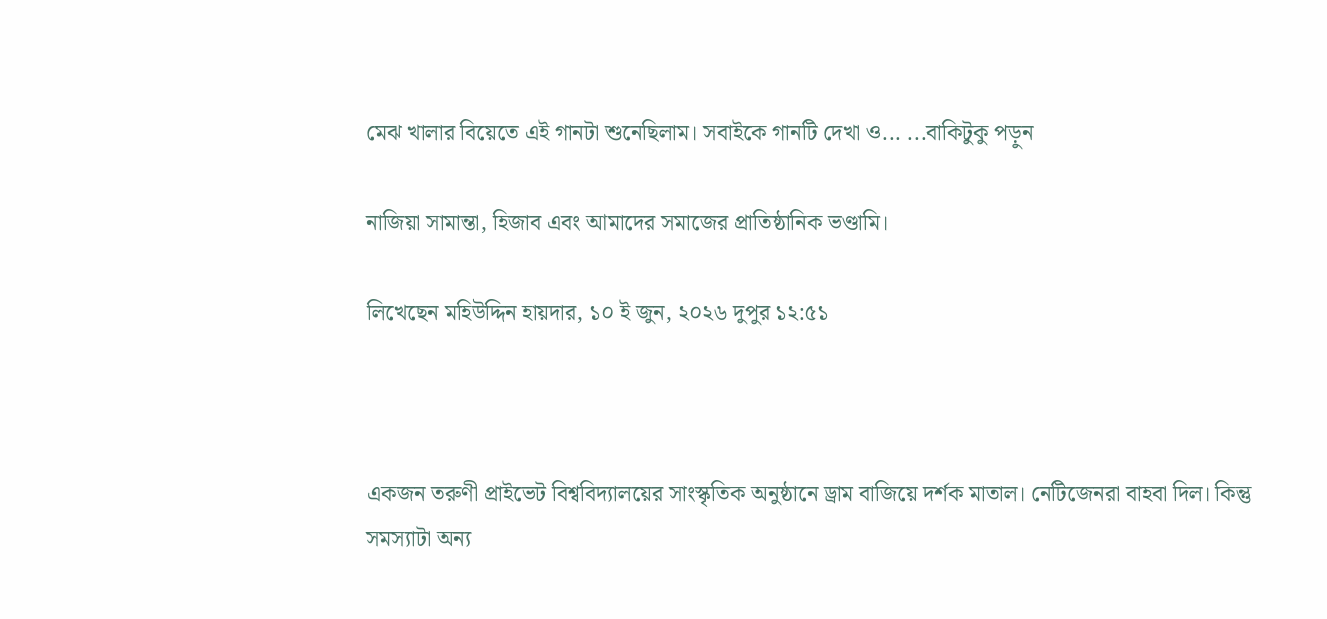মেঝ খালার বিয়েতে এই গানটা শুনেছিলাম। সবাইকে গানটি দেখা ও... ...বাকিটুকু পড়ুন

নাজিয়া সামান্তা, হিজাব এবং আমাদের সমাজের প্রাতিষ্ঠানিক ভণ্ডামি।

লিখেছেন মহিউদ্দিন হায়দার, ১০ ই জুন, ২০২৬ দুপুর ১২:৫১



একজন তরুণী প্রাইভেট বিশ্ববিদ্যালয়ের সাংস্কৃতিক অনুষ্ঠানে ড্রাম বাজিয়ে দর্শক মাতাল। নেটিজেনরা বাহবা দিল। কিন্তু সমস্যাটা অন্য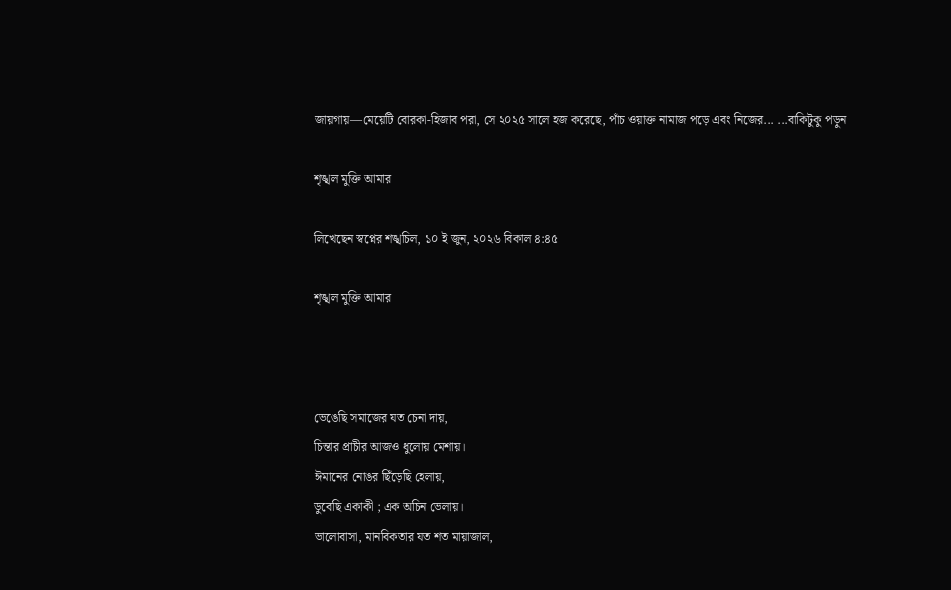জায়গায়—মেয়েটি বোরকা-হিজাব পরা, সে ২০২৫ সালে হজ করেছে, পাঁচ ওয়াক্ত নামাজ পড়ে এবং নিজের... ...বাকিটুকু পড়ুন

শৃঙ্খল মুক্তি আমার

লিখেছেন স্বপ্নের শঙ্খচিল, ১০ ই জুন, ২০২৬ বিকাল ৪:৪৫

শৃঙ্খল মুক্তি আমার



ভেঙেছি সমাজের যত চেনা দায়,
চিন্তার প্রাচীর আজও ধুলোয় মেশায়।
ঈমানের নোঙর ছিঁড়েছি হেলায়,
ডুবেছি একাকী ; এক অচিন ভেলায়।
ভালোবাসা, মানবিকতার যত শত মায়াজাল,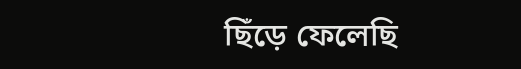ছিঁড়ে ফেলেছি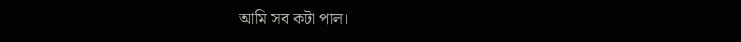আমি সব কটা পাল।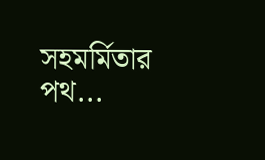সহমর্মিতার পথ...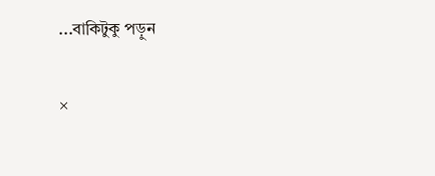...বাকিটুকু পড়ুন

×